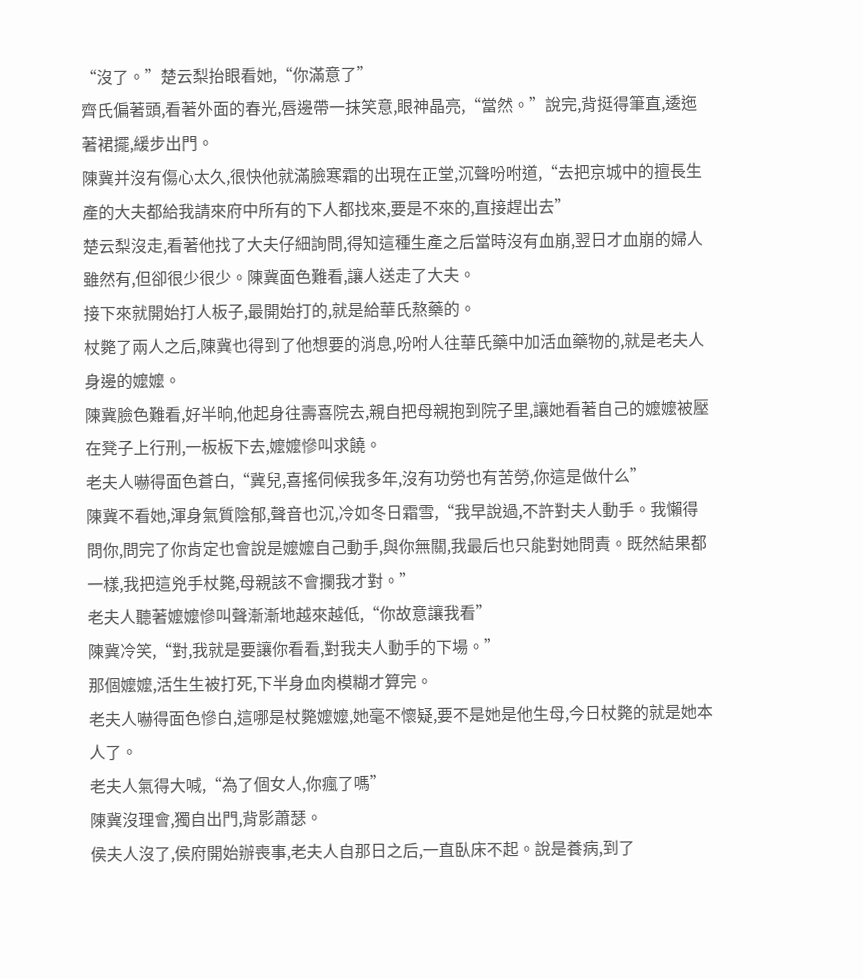“沒了。”楚云梨抬眼看她,“你滿意了”
齊氏偏著頭,看著外面的春光,唇邊帶一抹笑意,眼神晶亮,“當然。”說完,背挺得筆直,逶迤著裙擺,緩步出門。
陳冀并沒有傷心太久,很快他就滿臉寒霜的出現在正堂,沉聲吩咐道,“去把京城中的擅長生產的大夫都給我請來府中所有的下人都找來,要是不來的,直接趕出去”
楚云梨沒走,看著他找了大夫仔細詢問,得知這種生產之后當時沒有血崩,翌日才血崩的婦人雖然有,但卻很少很少。陳冀面色難看,讓人送走了大夫。
接下來就開始打人板子,最開始打的,就是給華氏熬藥的。
杖斃了兩人之后,陳冀也得到了他想要的消息,吩咐人往華氏藥中加活血藥物的,就是老夫人身邊的嬤嬤。
陳冀臉色難看,好半晌,他起身往壽喜院去,親自把母親抱到院子里,讓她看著自己的嬤嬤被壓在凳子上行刑,一板板下去,嬤嬤慘叫求饒。
老夫人嚇得面色蒼白,“冀兒,喜搖伺候我多年,沒有功勞也有苦勞,你這是做什么”
陳冀不看她,渾身氣質陰郁,聲音也沉,冷如冬日霜雪,“我早說過,不許對夫人動手。我懶得問你,問完了你肯定也會說是嬤嬤自己動手,與你無關,我最后也只能對她問責。既然結果都一樣,我把這兇手杖斃,母親該不會攔我才對。”
老夫人聽著嬤嬤慘叫聲漸漸地越來越低,“你故意讓我看”
陳冀冷笑,“對,我就是要讓你看看,對我夫人動手的下場。”
那個嬤嬤,活生生被打死,下半身血肉模糊才算完。
老夫人嚇得面色慘白,這哪是杖斃嬤嬤,她毫不懷疑,要不是她是他生母,今日杖斃的就是她本人了。
老夫人氣得大喊,“為了個女人,你瘋了嗎”
陳冀沒理會,獨自出門,背影蕭瑟。
侯夫人沒了,侯府開始辦喪事,老夫人自那日之后,一直臥床不起。說是養病,到了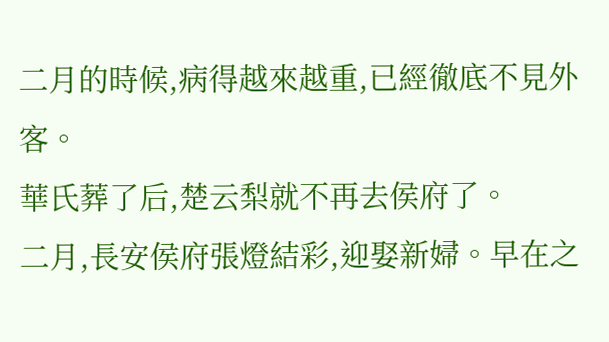二月的時候,病得越來越重,已經徹底不見外客。
華氏葬了后,楚云梨就不再去侯府了。
二月,長安侯府張燈結彩,迎娶新婦。早在之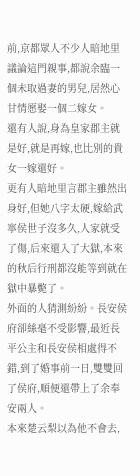前,京都眾人不少人暗地里議論這門親事,都說余臨一個未取過妻的男兒,居然心甘情愿娶一個二嫁女。
還有人說,身為皇家郡主就是好,就是再嫁,也比別的貴女一嫁還好。
更有人暗地里言郡主雖然出身好,但她八字太硬,嫁給武寧侯世子沒多久,人家就受了傷,后來還入了大獄,本來的秋后行刑都沒能等到就在獄中暴斃了。
外面的人猜測紛紛。長安侯府卻絲毫不受影響,最近長平公主和長安侯相處得不錯,到了婚事前一日,雙雙回了侯府,順便還帶上了余奉安兩人。
本來楚云梨以為他不會去,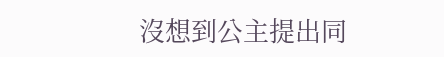沒想到公主提出同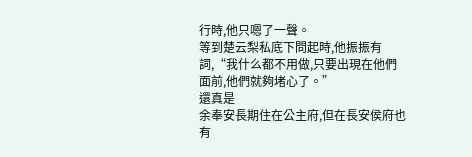行時,他只嗯了一聲。
等到楚云梨私底下問起時,他振振有詞,“我什么都不用做,只要出現在他們面前,他們就夠堵心了。”
還真是
余奉安長期住在公主府,但在長安侯府也有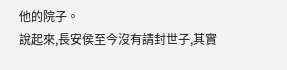他的院子。
說起來,長安侯至今沒有請封世子,其實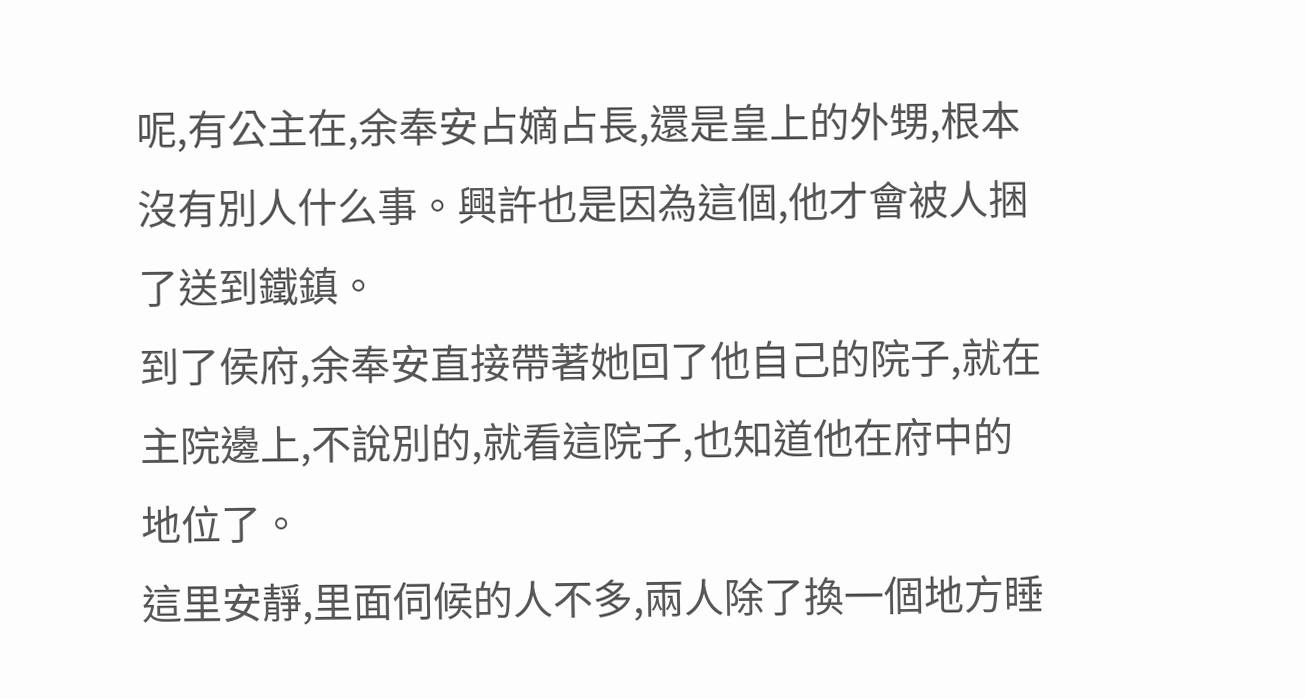呢,有公主在,余奉安占嫡占長,還是皇上的外甥,根本沒有別人什么事。興許也是因為這個,他才會被人捆了送到鐵鎮。
到了侯府,余奉安直接帶著她回了他自己的院子,就在主院邊上,不說別的,就看這院子,也知道他在府中的地位了。
這里安靜,里面伺候的人不多,兩人除了換一個地方睡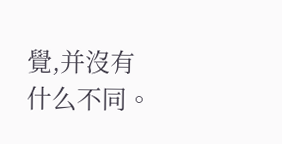覺,并沒有什么不同。